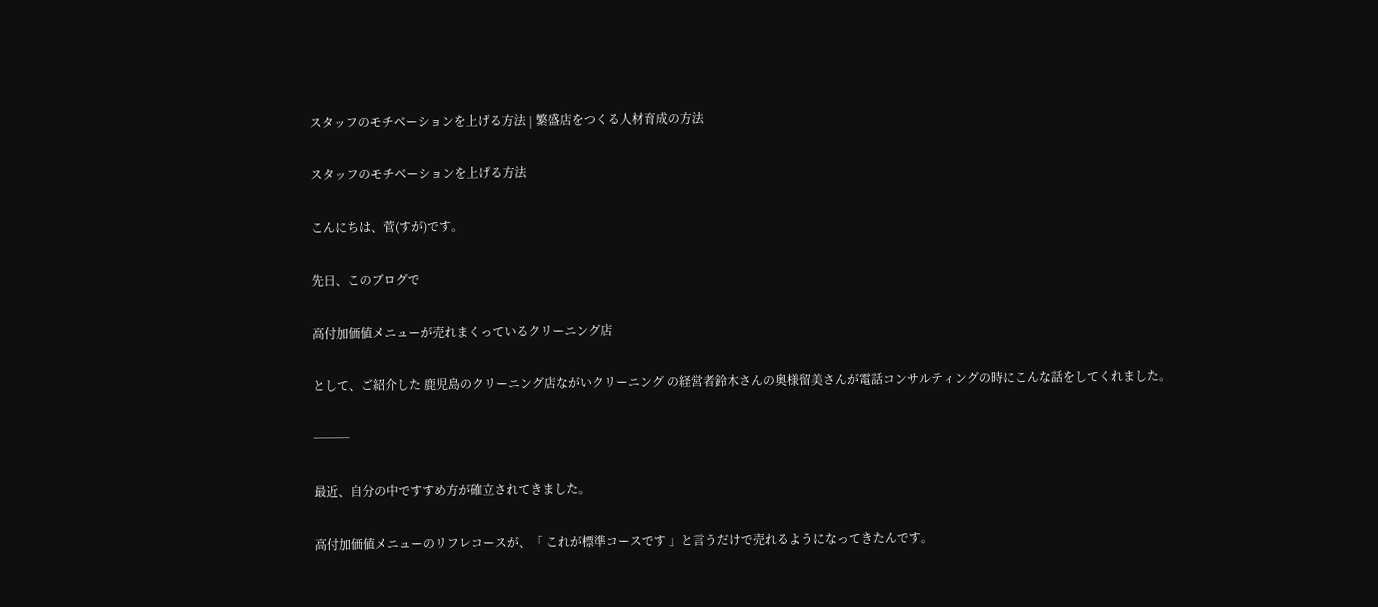スタッフのモチベーションを上げる方法 | 繁盛店をつくる人材育成の方法

スタッフのモチベーションを上げる方法

こんにちは、菅(すが)です。

先日、このブログで

高付加価値メニューが売れまくっているクリーニング店

として、ご紹介した 鹿児島のクリーニング店ながいクリーニング の経営者鈴木さんの奥様留美さんが電話コンサルティングの時にこんな話をしてくれました。

───

最近、自分の中ですすめ方が確立されてきました。

高付加価値メニューのリフレコースが、「 これが標準コースです 」と言うだけで売れるようになってきたんです。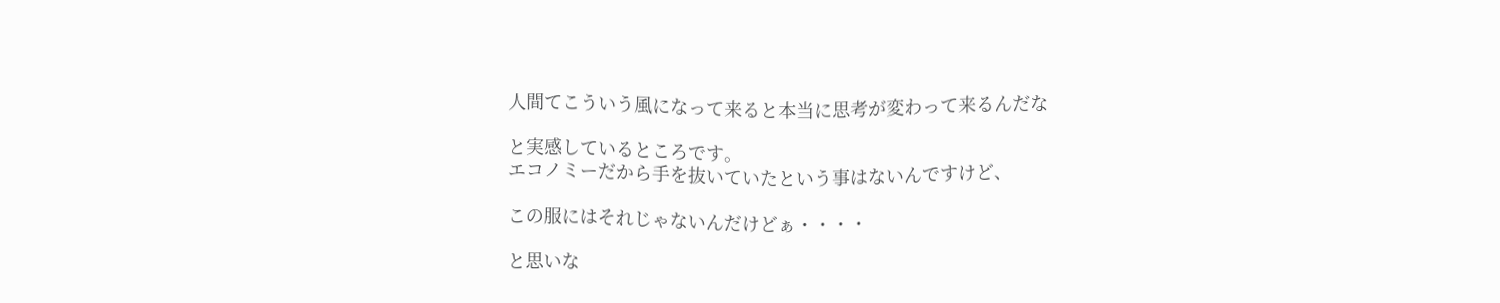人間てこういう風になって来ると本当に思考が変わって来るんだな

と実感しているところです。
エコノミーだから手を抜いていたという事はないんですけど、

この服にはそれじゃないんだけどぁ・・・・

と思いな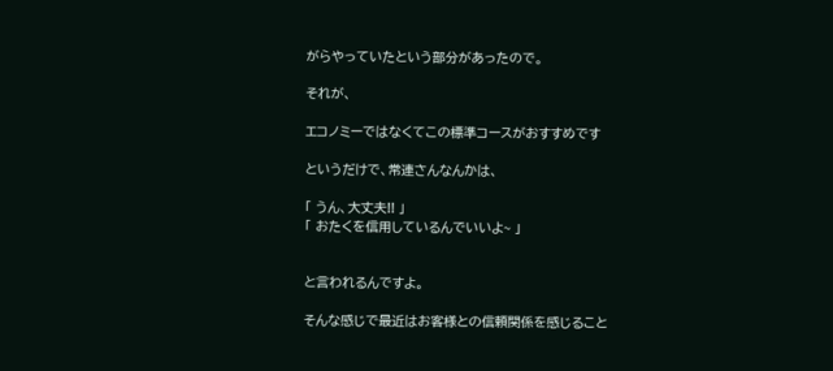がらやっていたという部分があったので。

それが、

エコノミーではなくてこの標準コースがおすすめです

というだけで、常連さんなんかは、

「 うん、大丈夫!! 」
「 おたくを信用しているんでいいよ~ 」


と言われるんですよ。

そんな感じで最近はお客様との信頼関係を感じること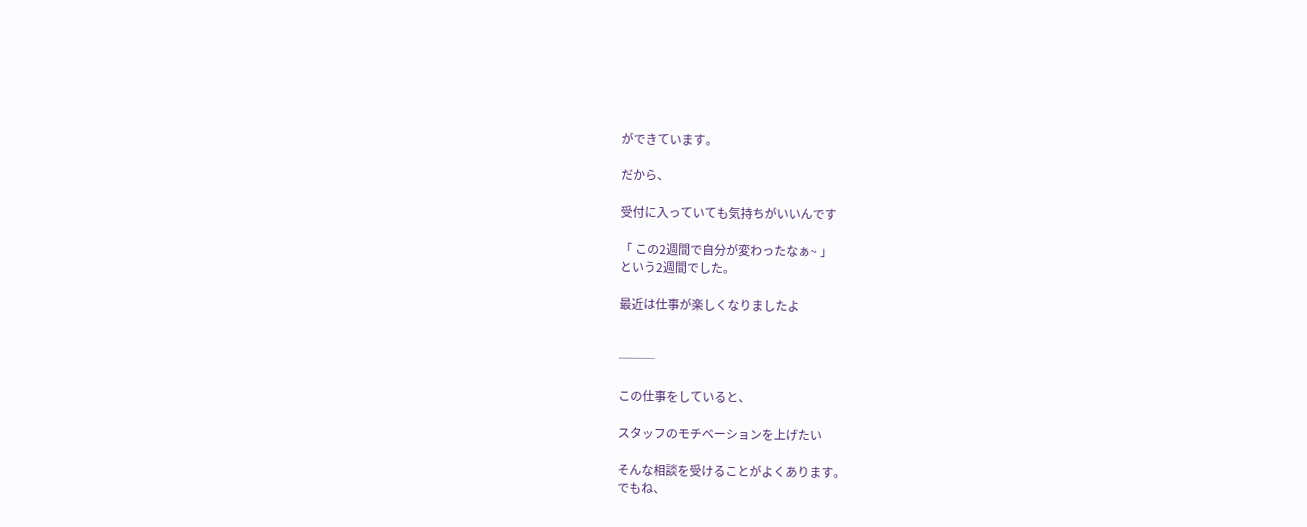ができています。

だから、

受付に入っていても気持ちがいいんです

「 この2週間で自分が変わったなぁ~ 」
という2週間でした。

最近は仕事が楽しくなりましたよ


───

この仕事をしていると、

スタッフのモチベーションを上げたい

そんな相談を受けることがよくあります。
でもね、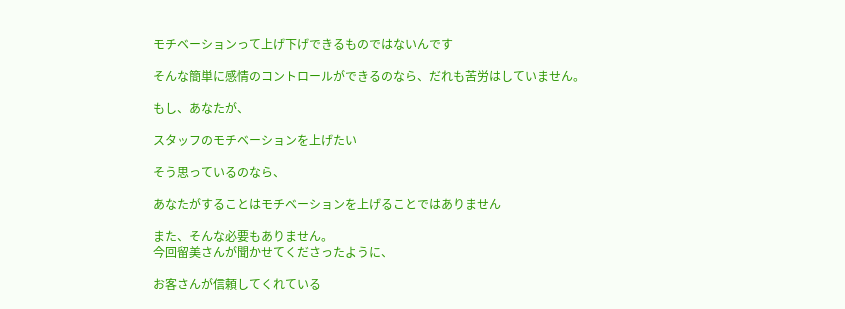モチベーションって上げ下げできるものではないんです

そんな簡単に感情のコントロールができるのなら、だれも苦労はしていません。

もし、あなたが、

スタッフのモチベーションを上げたい

そう思っているのなら、

あなたがすることはモチベーションを上げることではありません

また、そんな必要もありません。
今回留美さんが聞かせてくださったように、

お客さんが信頼してくれている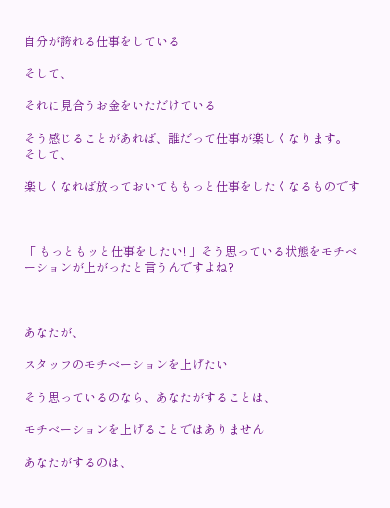自分が誇れる仕事をしている

そして、

それに見合うお金をいただけている

そう感じることがあれば、誰だって仕事が楽しくなります。
そして、

楽しくなれば放っておいてももっと仕事をしたくなるものです



「 もっともッと仕事をしたい! 」そう思っている状態をモチベーションが上がったと言うんですよね?



あなたが、

スタッフのモチベーションを上げたい

そう思っているのなら、あなたがすることは、

モチベーションを上げることではありません

あなたがするのは、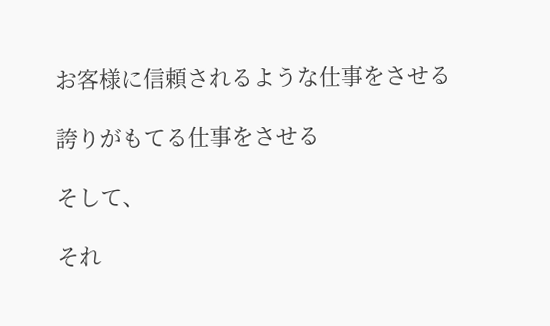お客様に信頼されるような仕事をさせる

誇りがもてる仕事をさせる

そして、

それ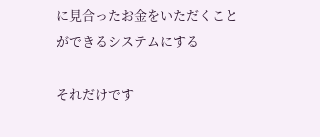に見合ったお金をいただくことができるシステムにする

それだけです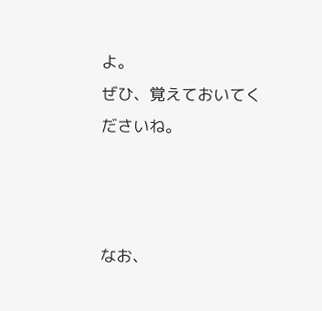よ。
ぜひ、覚えておいてくださいね。



なお、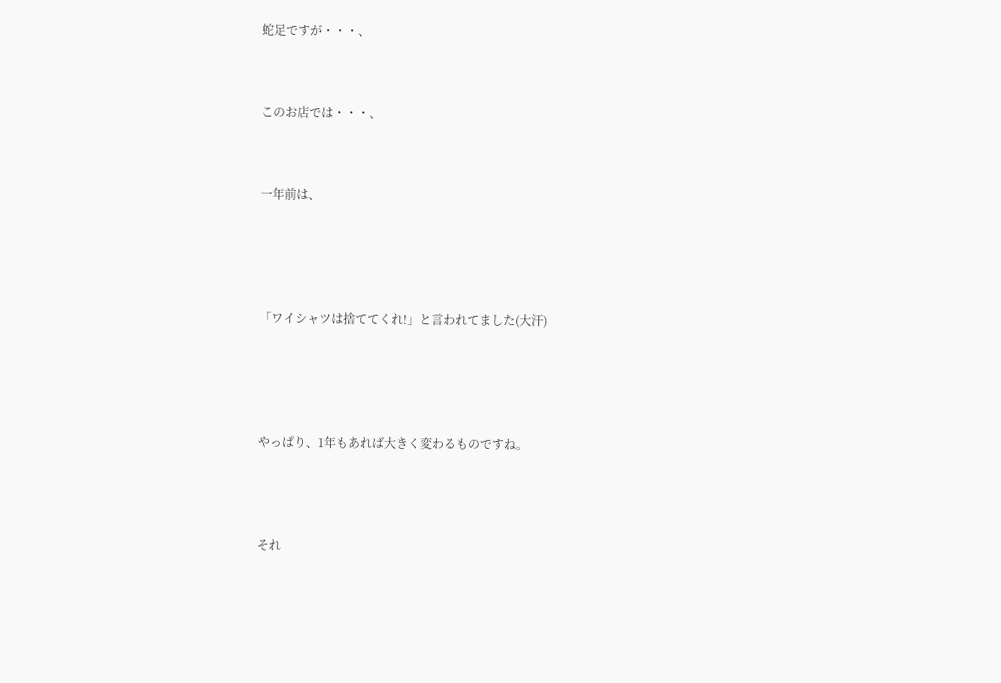蛇足ですが・・・、



このお店では・・・、



一年前は、





「ワイシャツは捨ててくれ!」と言われてました(大汗)





やっぱり、1年もあれば大きく変わるものですね。




それ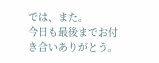では、また。
今日も最後までお付き合いありがとう。